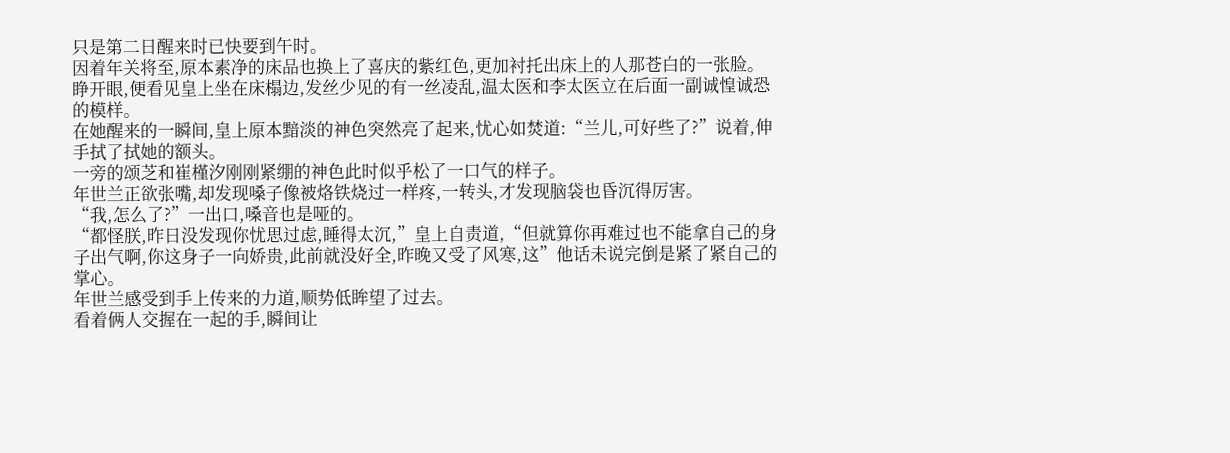只是第二日醒来时已快要到午时。
因着年关将至,原本素净的床品也换上了喜庆的紫红色,更加衬托出床上的人那苍白的一张脸。
睁开眼,便看见皇上坐在床榻边,发丝少见的有一丝凌乱,温太医和李太医立在后面一副诚惶诚恐的模样。
在她醒来的一瞬间,皇上原本黯淡的神色突然亮了起来,忧心如焚道:“兰儿,可好些了?”说着,伸手拭了拭她的额头。
一旁的颂芝和崔槿汐刚刚紧绷的神色此时似乎松了一口气的样子。
年世兰正欲张嘴,却发现嗓子像被烙铁烧过一样疼,一转头,才发现脑袋也昏沉得厉害。
“我,怎么了?”一出口,嗓音也是哑的。
“都怪朕,昨日没发现你忧思过虑,睡得太沉,”皇上自责道,“但就算你再难过也不能拿自己的身子出气啊,你这身子一向娇贵,此前就没好全,昨晚又受了风寒,这”他话未说完倒是紧了紧自己的掌心。
年世兰感受到手上传来的力道,顺势低眸望了过去。
看着俩人交握在一起的手,瞬间让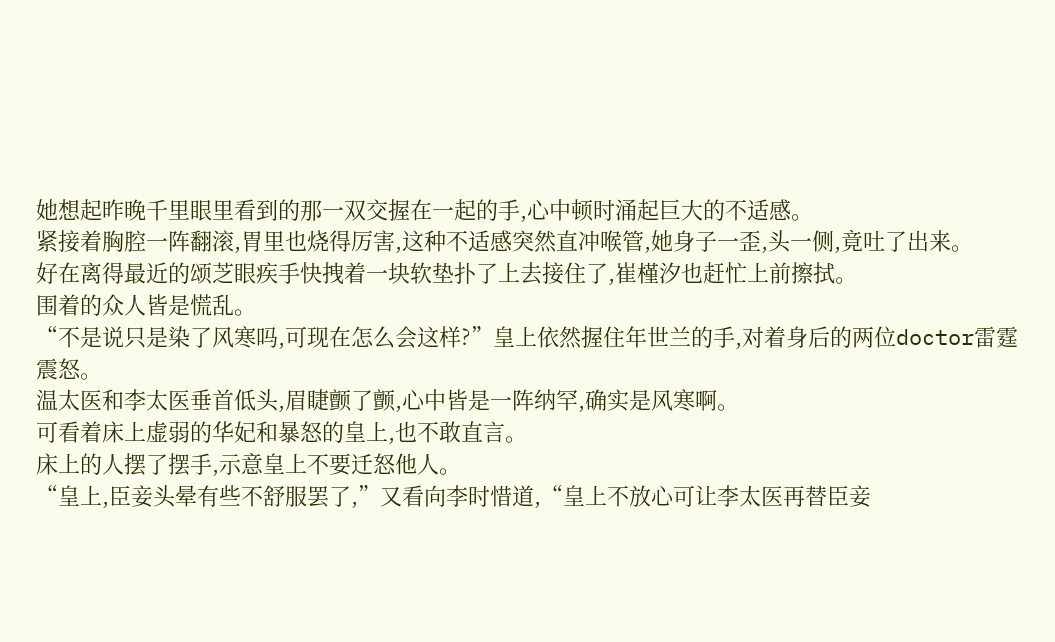她想起昨晚千里眼里看到的那一双交握在一起的手,心中顿时涌起巨大的不适感。
紧接着胸腔一阵翻滚,胃里也烧得厉害,这种不适感突然直冲喉管,她身子一歪,头一侧,竟吐了出来。
好在离得最近的颂芝眼疾手快拽着一块软垫扑了上去接住了,崔槿汐也赶忙上前擦拭。
围着的众人皆是慌乱。
“不是说只是染了风寒吗,可现在怎么会这样?”皇上依然握住年世兰的手,对着身后的两位doctor雷霆震怒。
温太医和李太医垂首低头,眉睫颤了颤,心中皆是一阵纳罕,确实是风寒啊。
可看着床上虚弱的华妃和暴怒的皇上,也不敢直言。
床上的人摆了摆手,示意皇上不要迁怒他人。
“皇上,臣妾头晕有些不舒服罢了,”又看向李时惜道,“皇上不放心可让李太医再替臣妾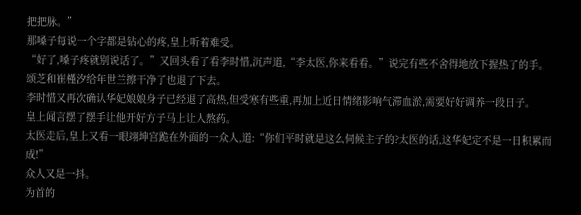把把脉。”
那嗓子每说一个字都是钻心的疼,皇上听着难受。
“好了,嗓子疼就别说话了。”又回头看了看李时惜,沉声道,“李太医,你来看看。”说完有些不舍得地放下握热了的手。
颂芝和崔槿汐给年世兰擦干净了也退了下去。
李时惜又再次确认华妃娘娘身子已经退了高热,但受寒有些重,再加上近日情绪影响气滞血淤,需要好好调养一段日子。
皇上闻言摆了摆手让他开好方子马上让人熬药。
太医走后,皇上又看一眼翊坤宫跪在外面的一众人,道:“你们平时就是这么伺候主子的?太医的话,这华妃定不是一日积累而成!”
众人又是一抖。
为首的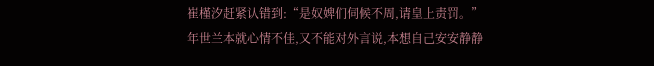崔槿汐赶紧认错到:“是奴婢们伺候不周,请皇上责罚。”
年世兰本就心情不佳,又不能对外言说,本想自己安安静静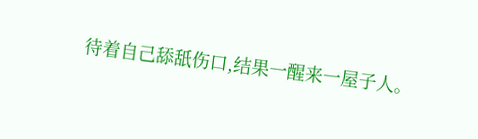待着自己舔舐伤口,结果一醒来一屋子人。